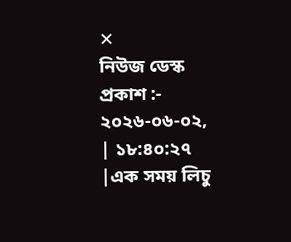✕
নিউজ ডেস্ক
প্রকাশ :- ২০২৬-০৬-০২, | ১৮:৪০:২৭ |এক সময় লিচু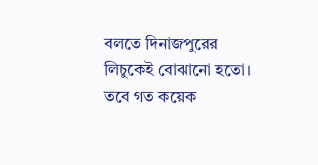বলতে দিনাজপুরের লিচুকেই বোঝানো হতো। তবে গত কয়েক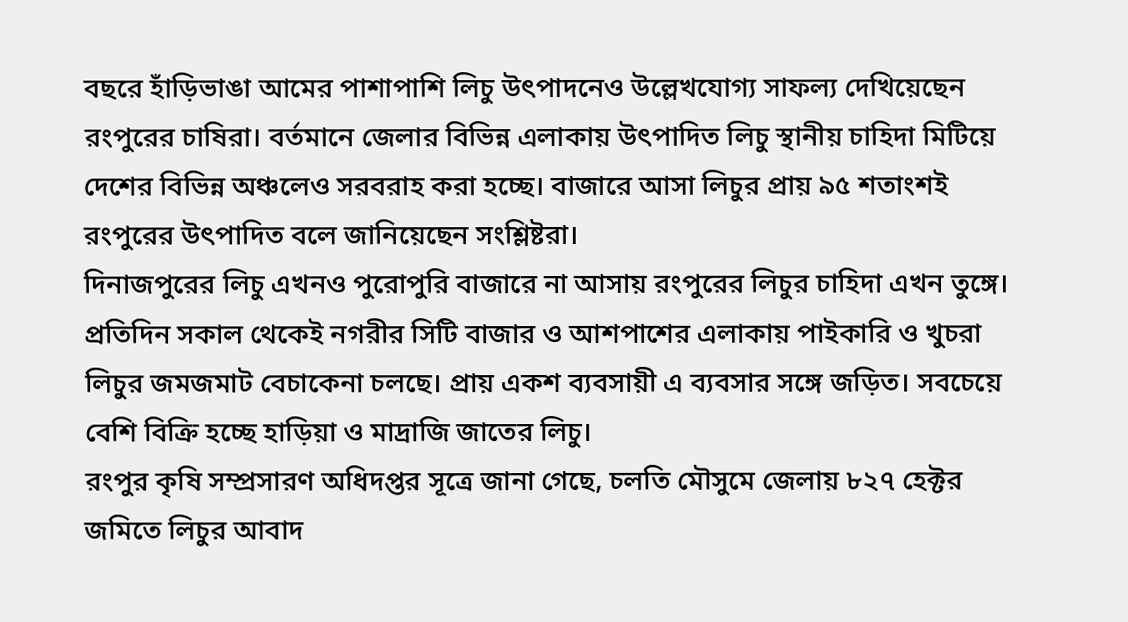বছরে হাঁড়িভাঙা আমের পাশাপাশি লিচু উৎপাদনেও উল্লেখযোগ্য সাফল্য দেখিয়েছেন রংপুরের চাষিরা। বর্তমানে জেলার বিভিন্ন এলাকায় উৎপাদিত লিচু স্থানীয় চাহিদা মিটিয়ে দেশের বিভিন্ন অঞ্চলেও সরবরাহ করা হচ্ছে। বাজারে আসা লিচুর প্রায় ৯৫ শতাংশই রংপুরের উৎপাদিত বলে জানিয়েছেন সংশ্লিষ্টরা।
দিনাজপুরের লিচু এখনও পুরোপুরি বাজারে না আসায় রংপুরের লিচুর চাহিদা এখন তুঙ্গে। প্রতিদিন সকাল থেকেই নগরীর সিটি বাজার ও আশপাশের এলাকায় পাইকারি ও খুচরা লিচুর জমজমাট বেচাকেনা চলছে। প্রায় একশ ব্যবসায়ী এ ব্যবসার সঙ্গে জড়িত। সবচেয়ে বেশি বিক্রি হচ্ছে হাড়িয়া ও মাদ্রাজি জাতের লিচু।
রংপুর কৃষি সম্প্রসারণ অধিদপ্তর সূত্রে জানা গেছে, চলতি মৌসুমে জেলায় ৮২৭ হেক্টর জমিতে লিচুর আবাদ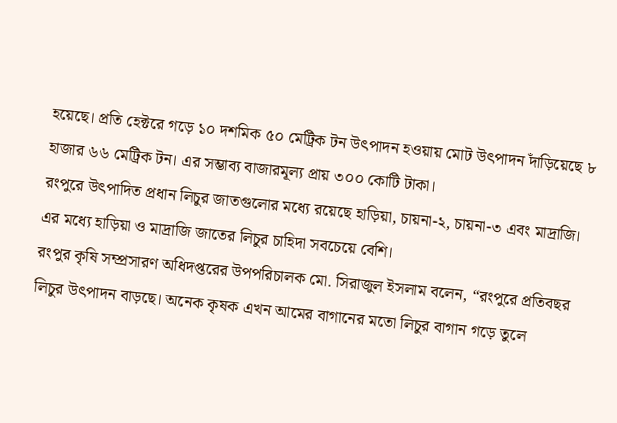হয়েছে। প্রতি হেক্টরে গড়ে ১০ দশমিক ৫০ মেট্রিক টন উৎপাদন হওয়ায় মোট উৎপাদন দাঁড়িয়েছে ৮ হাজার ৬৬ মেট্রিক টন। এর সম্ভাব্য বাজারমূল্য প্রায় ৩০০ কোটি টাকা।
রংপুরে উৎপাদিত প্রধান লিচুর জাতগুলোর মধ্যে রয়েছে হাড়িয়া, চায়না-২, চায়না-৩ এবং মাদ্রাজি। এর মধ্যে হাড়িয়া ও মাদ্রাজি জাতের লিচুর চাহিদা সবচেয়ে বেশি।
রংপুর কৃষি সম্প্রসারণ অধিদপ্তরের উপপরিচালক মো. সিরাজুল ইসলাম বলেন, “রংপুরে প্রতিবছর লিচুর উৎপাদন বাড়ছে। অনেক কৃষক এখন আমের বাগানের মতো লিচুর বাগান গড়ে তুলে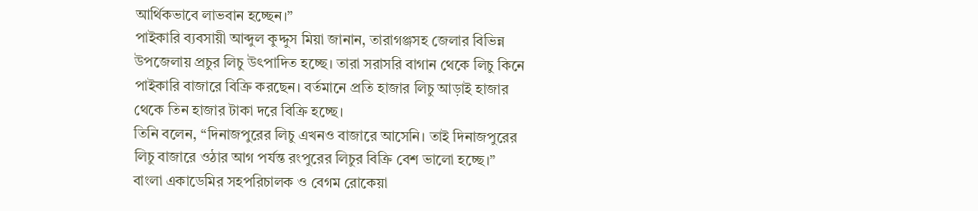আর্থিকভাবে লাভবান হচ্ছেন।”
পাইকারি ব্যবসায়ী আব্দুল কুদ্দুস মিয়া জানান, তারাগঞ্জসহ জেলার বিভিন্ন উপজেলায় প্রচুর লিচু উৎপাদিত হচ্ছে। তারা সরাসরি বাগান থেকে লিচু কিনে পাইকারি বাজারে বিক্রি করছেন। বর্তমানে প্রতি হাজার লিচু আড়াই হাজার থেকে তিন হাজার টাকা দরে বিক্রি হচ্ছে।
তিনি বলেন, “দিনাজপুরের লিচু এখনও বাজারে আসেনি। তাই দিনাজপুরের লিচু বাজারে ওঠার আগ পর্যন্ত রংপুরের লিচুর বিক্রি বেশ ভালো হচ্ছে।”
বাংলা একাডেমির সহপরিচালক ও বেগম রোকেয়া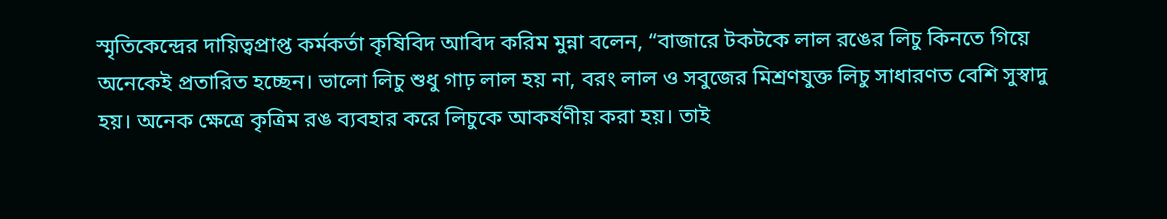স্মৃতিকেন্দ্রের দায়িত্বপ্রাপ্ত কর্মকর্তা কৃষিবিদ আবিদ করিম মুন্না বলেন, “বাজারে টকটকে লাল রঙের লিচু কিনতে গিয়ে অনেকেই প্রতারিত হচ্ছেন। ভালো লিচু শুধু গাঢ় লাল হয় না, বরং লাল ও সবুজের মিশ্রণযুক্ত লিচু সাধারণত বেশি সুস্বাদু হয়। অনেক ক্ষেত্রে কৃত্রিম রঙ ব্যবহার করে লিচুকে আকর্ষণীয় করা হয়। তাই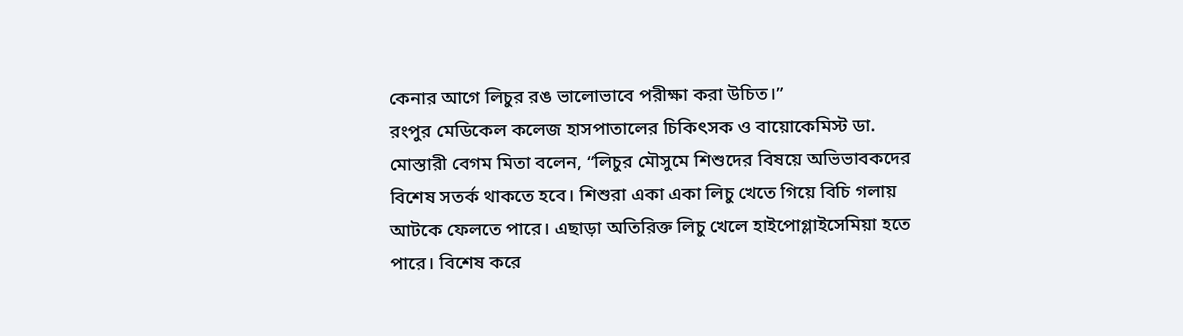কেনার আগে লিচুর রঙ ভালোভাবে পরীক্ষা করা উচিত।”
রংপুর মেডিকেল কলেজ হাসপাতালের চিকিৎসক ও বায়োকেমিস্ট ডা. মোস্তারী বেগম মিতা বলেন, “লিচুর মৌসুমে শিশুদের বিষয়ে অভিভাবকদের বিশেষ সতর্ক থাকতে হবে। শিশুরা একা একা লিচু খেতে গিয়ে বিচি গলায় আটকে ফেলতে পারে। এছাড়া অতিরিক্ত লিচু খেলে হাইপোগ্লাইসেমিয়া হতে পারে। বিশেষ করে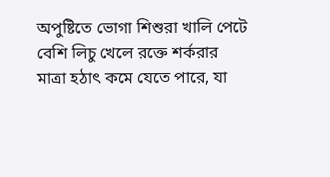অপুষ্টিতে ভোগা শিশুরা খালি পেটে বেশি লিচু খেলে রক্তে শর্করার মাত্রা হঠাৎ কমে যেতে পারে, যা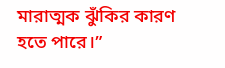মারাত্মক ঝুঁকির কারণ হতে পারে।”